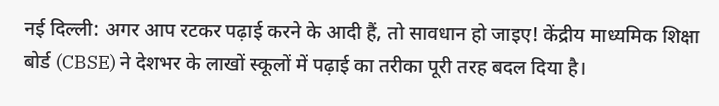नई दिल्ली: अगर आप रटकर पढ़ाई करने के आदी हैं, तो सावधान हो जाइए! केंद्रीय माध्यमिक शिक्षा बोर्ड (CBSE) ने देशभर के लाखों स्कूलों में पढ़ाई का तरीका पूरी तरह बदल दिया है।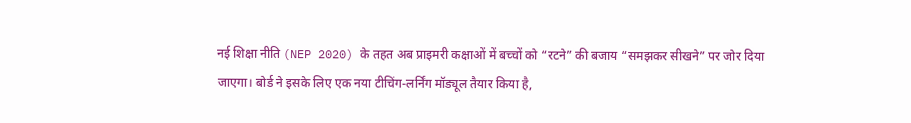नई शिक्षा नीति (NEP 2020) के तहत अब प्राइमरी कक्षाओं में बच्चों को “रटने” की बजाय “समझकर सीखने” पर जोर दिया जाएगा। बोर्ड ने इसके लिए एक नया टीचिंग-लर्निंग मॉड्यूल तैयार किया है,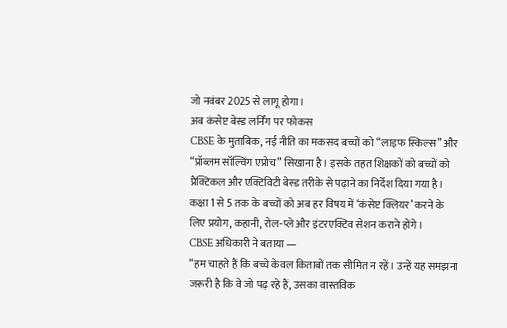जो नवंबर 2025 से लागू होगा।
अब कंसेप्ट बेस्ड लर्निंग पर फोकस
CBSE के मुताबिक, नई नीति का मकसद बच्चों को “लाइफ स्किल्स” और “प्रॉब्लम सॉल्विंग एप्रोच” सिखाना है। इसके तहत शिक्षकों को बच्चों को प्रैक्टिकल और एक्टिविटी बेस्ड तरीके से पढ़ाने का निर्देश दिया गया है। कक्षा 1 से 5 तक के बच्चों को अब हर विषय में ‘कंसेप्ट क्लियर’ करने के लिए प्रयोग, कहानी, रोल-प्ले और इंटरएक्टिव सेशन कराने होंगे।
CBSE अधिकारी ने बताया —
“हम चाहते हैं कि बच्चे केवल किताबों तक सीमित न रहें। उन्हें यह समझना जरूरी है कि वे जो पढ़ रहे हैं, उसका वास्तविक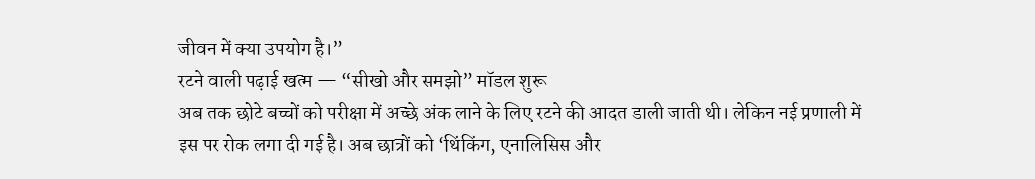जीवन में क्या उपयोग है।”
रटने वाली पढ़ाई खत्म — “सीखो और समझो” मॉडल शुरू
अब तक छोटे बच्चों को परीक्षा में अच्छे अंक लाने के लिए रटने की आदत डाली जाती थी। लेकिन नई प्रणाली में इस पर रोक लगा दी गई है। अब छात्रों को ‘थिंकिंग, एनालिसिस और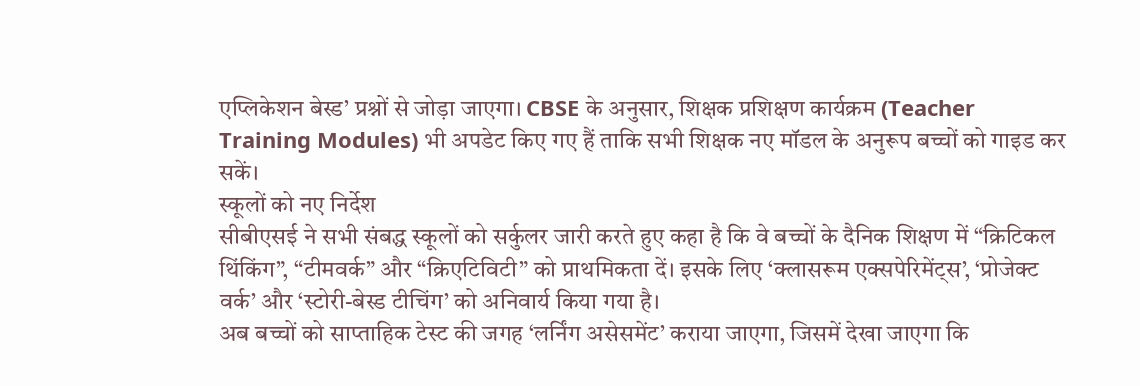एप्लिकेशन बेस्ड’ प्रश्नों से जोड़ा जाएगा। CBSE के अनुसार, शिक्षक प्रशिक्षण कार्यक्रम (Teacher Training Modules) भी अपडेट किए गए हैं ताकि सभी शिक्षक नए मॉडल के अनुरूप बच्चों को गाइड कर सकें।
स्कूलों को नए निर्देश
सीबीएसई ने सभी संबद्ध स्कूलों को सर्कुलर जारी करते हुए कहा है कि वे बच्चों के दैनिक शिक्षण में “क्रिटिकल थिंकिंग”, “टीमवर्क” और “क्रिएटिविटी” को प्राथमिकता दें। इसके लिए ‘क्लासरूम एक्सपेरिमेंट्स’, ‘प्रोजेक्ट वर्क’ और ‘स्टोरी-बेस्ड टीचिंग’ को अनिवार्य किया गया है।
अब बच्चों को साप्ताहिक टेस्ट की जगह ‘लर्निंग असेसमेंट’ कराया जाएगा, जिसमें देखा जाएगा कि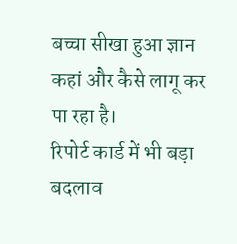बच्चा सीखा हुआ ज्ञान कहां और कैसे लागू कर पा रहा है।
रिपोर्ट कार्ड में भी बड़ा बदलाव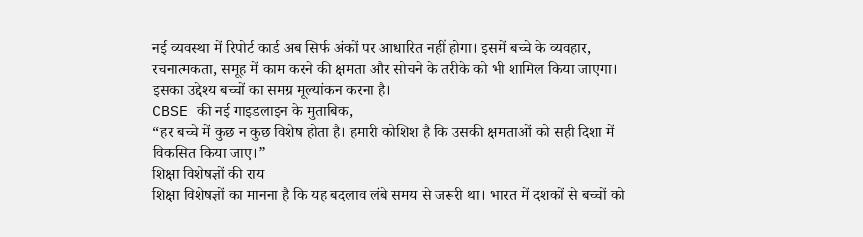नई व्यवस्था में रिपोर्ट कार्ड अब सिर्फ अंकों पर आधारित नहीं होगा। इसमें बच्चे के व्यवहार, रचनात्मकता, समूह में काम करने की क्षमता और सोचने के तरीके को भी शामिल किया जाएगा। इसका उद्देश्य बच्चों का समग्र मूल्यांकन करना है।
CBSE की नई गाइडलाइन के मुताबिक,
“हर बच्चे में कुछ न कुछ विशेष होता है। हमारी कोशिश है कि उसकी क्षमताओं को सही दिशा में विकसित किया जाए।”
शिक्षा विशेषज्ञों की राय
शिक्षा विशेषज्ञों का मानना है कि यह बदलाव लंबे समय से जरूरी था। भारत में दशकों से बच्चों को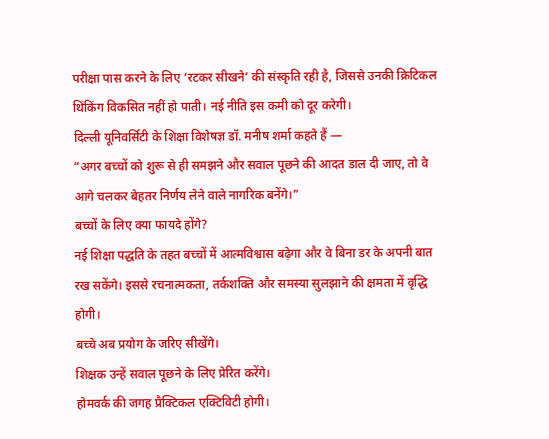परीक्षा पास करने के लिए ‘रटकर सीखने’ की संस्कृति रही है, जिससे उनकी क्रिटिकल थिंकिंग विकसित नहीं हो पाती। नई नीति इस कमी को दूर करेगी।
दिल्ली यूनिवर्सिटी के शिक्षा विशेषज्ञ डॉ. मनीष शर्मा कहते हैं —
“अगर बच्चों को शुरू से ही समझने और सवाल पूछने की आदत डाल दी जाए, तो वे आगे चलकर बेहतर निर्णय लेने वाले नागरिक बनेंगे।”
बच्चों के लिए क्या फायदे होंगे?
नई शिक्षा पद्धति के तहत बच्चों में आत्मविश्वास बढ़ेगा और वे बिना डर के अपनी बात रख सकेंगे। इससे रचनात्मकता, तर्कशक्ति और समस्या सुलझाने की क्षमता में वृद्धि होगी।
बच्चे अब प्रयोग के जरिए सीखेंगे।
शिक्षक उन्हें सवाल पूछने के लिए प्रेरित करेंगे।
होमवर्क की जगह प्रैक्टिकल एक्टिविटी होगी।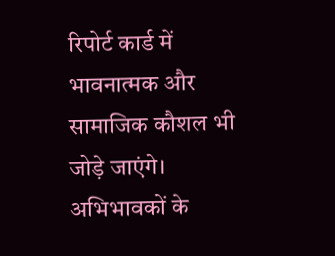रिपोर्ट कार्ड में भावनात्मक और सामाजिक कौशल भी जोड़े जाएंगे।
अभिभावकों के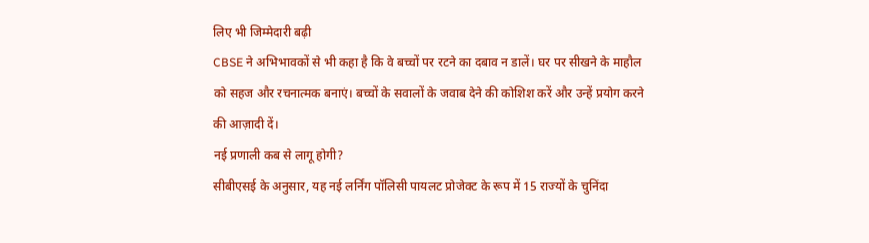लिए भी जिम्मेदारी बढ़ी
CBSE ने अभिभावकों से भी कहा है कि वे बच्चों पर रटने का दबाव न डालें। घर पर सीखने के माहौल को सहज और रचनात्मक बनाएं। बच्चों के सवालों के जवाब देने की कोशिश करें और उन्हें प्रयोग करने की आज़ादी दें।
नई प्रणाली कब से लागू होगी?
सीबीएसई के अनुसार, यह नई लर्निंग पॉलिसी पायलट प्रोजेक्ट के रूप में 15 राज्यों के चुनिंदा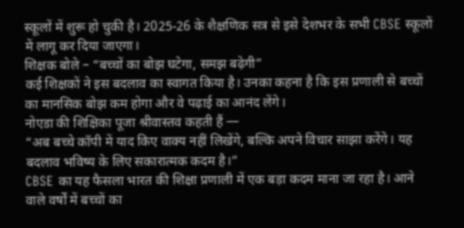स्कूलों में शुरू हो चुकी है। 2025-26 के शैक्षणिक सत्र से इसे देशभर के सभी CBSE स्कूलों में लागू कर दिया जाएगा।
शिक्षक बोले – “बच्चों का बोझ घटेगा, समझ बढ़ेगी”
कई शिक्षकों ने इस बदलाव का स्वागत किया है। उनका कहना है कि इस प्रणाली से बच्चों का मानसिक बोझ कम होगा और वे पढ़ाई का आनंद लेंगे।
नोएडा की शिक्षिका पूजा श्रीवास्तव कहती हैं —
“अब बच्चे कॉपी में याद किए वाक्य नहीं लिखेंगे, बल्कि अपने विचार साझा करेंगे। यह बदलाव भविष्य के लिए सकारात्मक कदम है।”
CBSE का यह फैसला भारत की शिक्षा प्रणाली में एक बड़ा कदम माना जा रहा है। आने वाले वर्षों में बच्चों का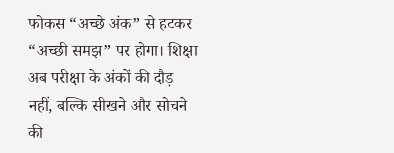फोकस “अच्छे अंक” से हटकर “अच्छी समझ” पर होगा। शिक्षा अब परीक्षा के अंकों की दौड़ नहीं, बल्कि सीखने और सोचने की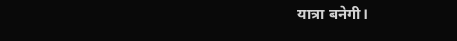यात्रा बनेगी।